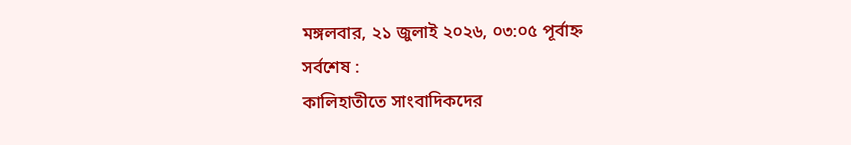মঙ্গলবার, ২১ জুলাই ২০২৬, ০৩:০৫ পূর্বাহ্ন
সর্বশেষ :
কালিহাতীতে সাংবাদিকদের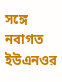সঙ্গে নবাগত ইউএনওর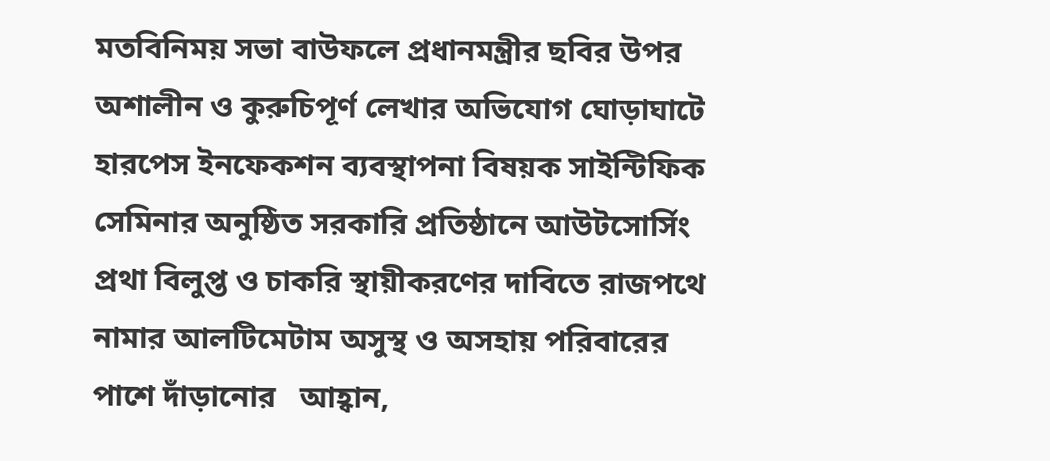মতবিনিময় সভা বাউফলে প্রধানমন্ত্রীর ছবির উপর অশালীন ও কুরুচিপূর্ণ লেখার অভিযোগ ঘোড়াঘাটে হারপেস ইনফেকশন ব্যবস্থাপনা বিষয়ক সাইন্টিফিক সেমিনার অনুষ্ঠিত সরকারি প্রতিষ্ঠানে আউটসোর্সিং প্রথা বিলুপ্ত ও চাকরি স্থায়ীকরণের দাবিতে রাজপথে নামার আলটিমেটাম অসুস্থ ও অসহায় পরিবারের  পাশে দাঁড়ানোর   আহ্বান,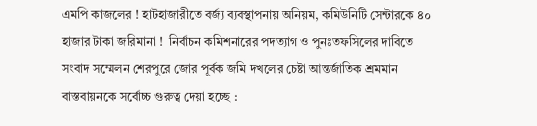এমপি কাজলের ! হাটহাজারীতে বর্জ্য ব্যবস্থাপনায় অনিয়ম, কমিউনিটি সেন্টারকে ৪০ হাজার টাকা জরিমানা !  নির্বাচন কমিশনারের পদত্যাগ ও পুনঃতফসিলের দাবিতে সংবাদ সম্মেলন শেরপুরে জোর পূর্বক জমি দখলের চেষ্টা আন্তর্জাতিক শ্রমমান বাস্তবায়নকে সর্বোচ্চ গুরুত্ব দেয়া হচ্ছে :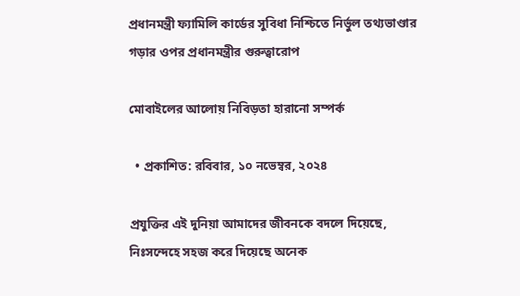প্রধানমন্ত্রী ফ্যামিলি কার্ডের সুবিধা নিশ্চিতে নির্ভুল তথ্যভাণ্ডার গড়ার ওপর প্রধানমন্ত্রীর গুরুত্বারোপ

মোবাইলের আলোয় নিবিড়তা হারানো সম্পর্ক

  • প্রকাশিত: রবিবার, ১০ নভেম্বর, ২০২৪

প্রযুক্তির এই দুনিয়া আমাদের জীবনকে বদলে দিয়েছে, নিঃসন্দেহে সহজ করে দিয়েছে অনেক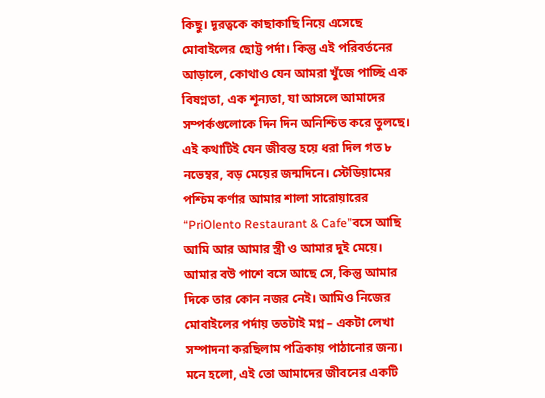কিছু। দূরত্বকে কাছাকাছি নিয়ে এসেছে মোবাইলের ছোট্ট পর্দা। কিন্তু এই পরিবর্তনের আড়ালে, কোথাও যেন আমরা খুঁজে পাচ্ছি এক বিষণ্নতা, এক শূন্যতা, যা আসলে আমাদের সম্পর্কগুলোকে দিন দিন অনিশ্চিত করে তুলছে। এই কথাটিই যেন জীবন্ত হয়ে ধরা দিল গত ৮ নভেম্বর, বড় মেয়ের জন্মদিনে। স্টেডিয়ামের পশ্চিম কর্ণার আমার শালা সারোয়ারের “PriOlento Restaurant & Cafe”বসে আছি আমি আর আমার স্ত্রী ও আমার দুই মেয়ে। আমার বউ পাশে বসে আছে সে, কিন্তু আমার দিকে তার কোন নজর নেই। আমিও নিজের মোবাইলের পর্দায় ততটাই মগ্ন – একটা লেখা সম্পাদনা করছিলাম পত্রিকায় পাঠানোর জন্য।
মনে হলো, এই তো আমাদের জীবনের একটি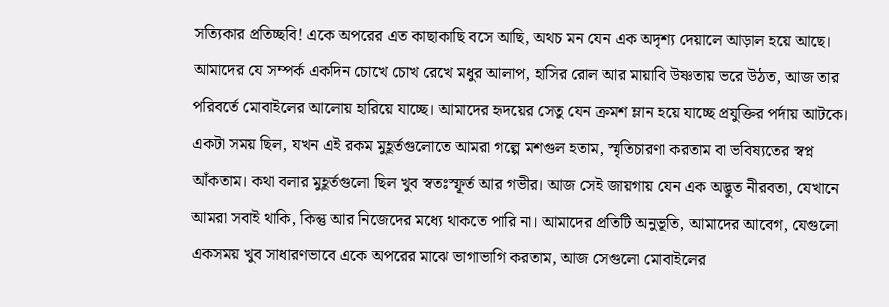সত্যিকার প্রতিচ্ছবি! একে অপরের এত কাছাকাছি বসে আছি, অথচ মন যেন এক অদৃশ্য দেয়ালে আড়াল হয়ে আছে। আমাদের যে সম্পর্ক একদিন চোখে চোখ রেখে মধুর আলাপ, হাসির রোল আর মায়াবি উষ্ণতায় ভরে উঠত, আজ তার পরিবর্তে মোবাইলের আলোয় হারিয়ে যাচ্ছে। আমাদের হৃদয়ের সেতু যেন ক্রমশ ম্লান হয়ে যাচ্ছে প্রযুক্তির পর্দায় আটকে।
একটা সময় ছিল, যখন এই রকম মুহূর্তগুলোতে আমরা গল্পে মশগুল হতাম, স্মৃতিচারণা করতাম বা ভবিষ্যতের স্বপ্ন আঁকতাম। কথা বলার মুহূর্তগুলো ছিল খুব স্বতঃস্ফূর্ত আর গভীর। আজ সেই জায়গায় যেন এক অদ্ভুত নীরবতা, যেখানে আমরা সবাই থাকি, কিন্তু আর নিজেদের মধ্যে থাকতে পারি না। আমাদের প্রতিটি অনুভূতি, আমাদের আবেগ, যেগুলো একসময় খুব সাধারণভাবে একে অপরের মাঝে ভাগাভাগি করতাম, আজ সেগুলো মোবাইলের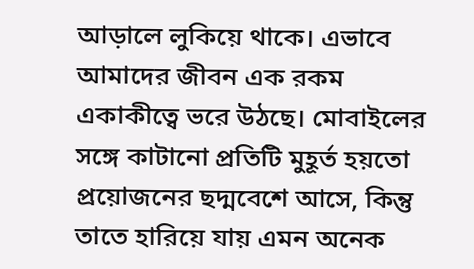আড়ালে লুকিয়ে থাকে। এভাবে আমাদের জীবন এক রকম একাকীত্বে ভরে উঠছে। মোবাইলের সঙ্গে কাটানো প্রতিটি মুহূর্ত হয়তো প্রয়োজনের ছদ্মবেশে আসে, কিন্তু তাতে হারিয়ে যায় এমন অনেক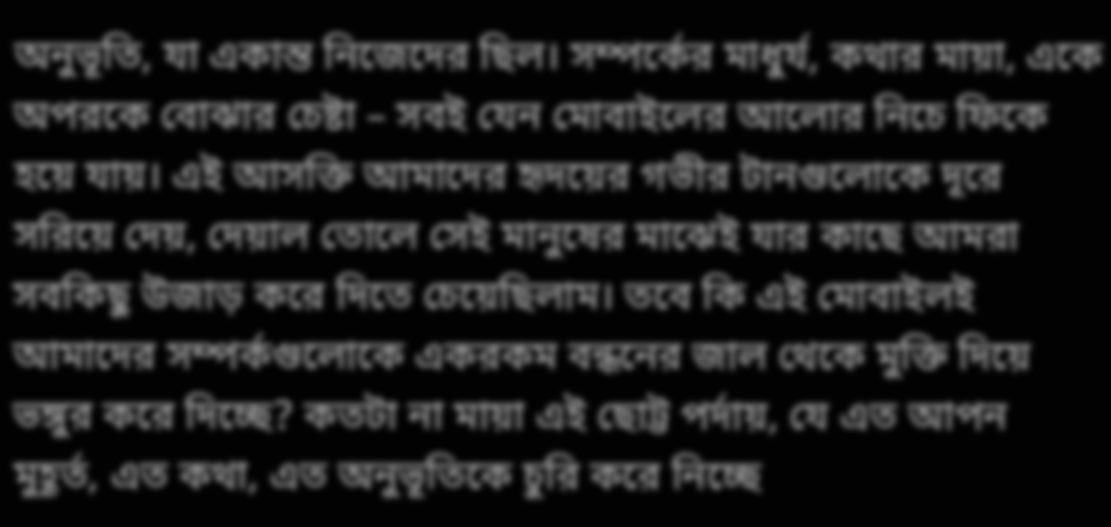অনুভূতি, যা একান্ত নিজেদের ছিল। সম্পর্কের মাধুর্য, কথার মায়া, একে অপরকে বোঝার চেষ্টা – সবই যেন মোবাইলের আলোর নিচে ফিকে হয়ে যায়। এই আসক্তি আমাদের হৃদয়ের গভীর টানগুলোকে দূরে সরিয়ে দেয়, দেয়াল তোলে সেই মানুষের মাঝেই যার কাছে আমরা সবকিছু উজাড় করে দিতে চেয়েছিলাম। তবে কি এই মোবাইলই আমাদের সম্পর্কগুলোকে একরকম বন্ধনের জাল থেকে মুক্তি দিয়ে ভঙ্গুর করে দিচ্ছে? কতটা না মায়া এই ছোট্ট পর্দায়, যে এত আপন মুহূর্ত, এত কথা, এত অনুভূতিকে চুরি করে নিচ্ছে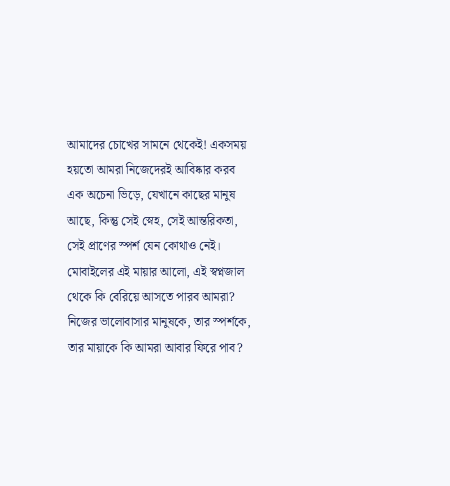আমাদের চোখের সামনে থেকেই! একসময় হয়তো আমরা নিজেদেরই আবিষ্কার করব এক অচেনা ভিড়ে, যেখানে কাছের মানুষ আছে, কিন্তু সেই স্নেহ, সেই আন্তরিকতা, সেই প্রাণের স্পর্শ যেন কোথাও নেই। মোবাইলের এই মায়ার আলো, এই স্বপ্নজাল থেকে কি বেরিয়ে আসতে পারব আমরা? নিজের ভালোবাসার মানুষকে, তার স্পর্শকে, তার মায়াকে কি আমরা আবার ফিরে পাব?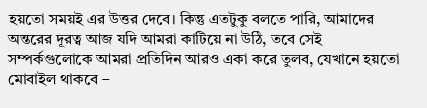হয়তো সময়ই এর উত্তর দেবে। কিন্তু এতটুকু বলতে পারি, আমাদের অন্তরের দূরত্ব আজ যদি আমরা কাটিয়ে না উঠি, তবে সেই সম্পর্কগুলোকে আমরা প্রতিদিন আরও একা করে তুলব, যেখানে হয়তো মোবাইল থাকবে –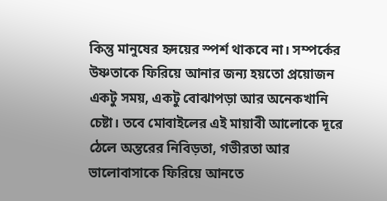কিন্তু মানুষের হৃদয়ের স্পর্শ থাকবে না। সম্পর্কের উষ্ণতাকে ফিরিয়ে আনার জন্য হয়তো প্রয়োজন একটু সময়, একটু বোঝাপড়া আর অনেকখানি চেষ্টা। তবে মোবাইলের এই মায়াবী আলোকে দূরে ঠেলে অন্তরের নিবিড়তা, গভীরতা আর ভালোবাসাকে ফিরিয়ে আনতে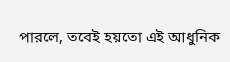পারলে, তবেই হয়তো এই আধুনিক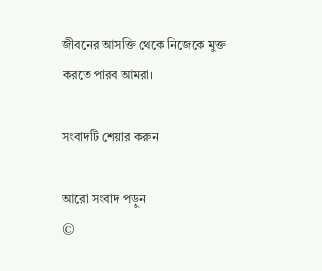জীবনের আসক্তি থেকে নিজেকে মুক্ত করতে পারব আমরা।

সংবাদটি শেয়ার করুন

আরো সংবাদ পড়ুন
©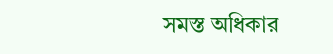সমস্ত অধিকার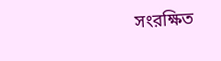সংরক্ষিত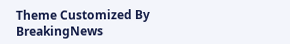Theme Customized By BreakingNews